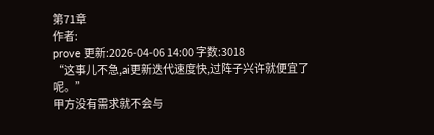第71章
作者:
prove 更新:2026-04-06 14:00 字数:3018
“这事儿不急,ai更新迭代速度快,过阵子兴许就便宜了呢。”
甲方没有需求就不会与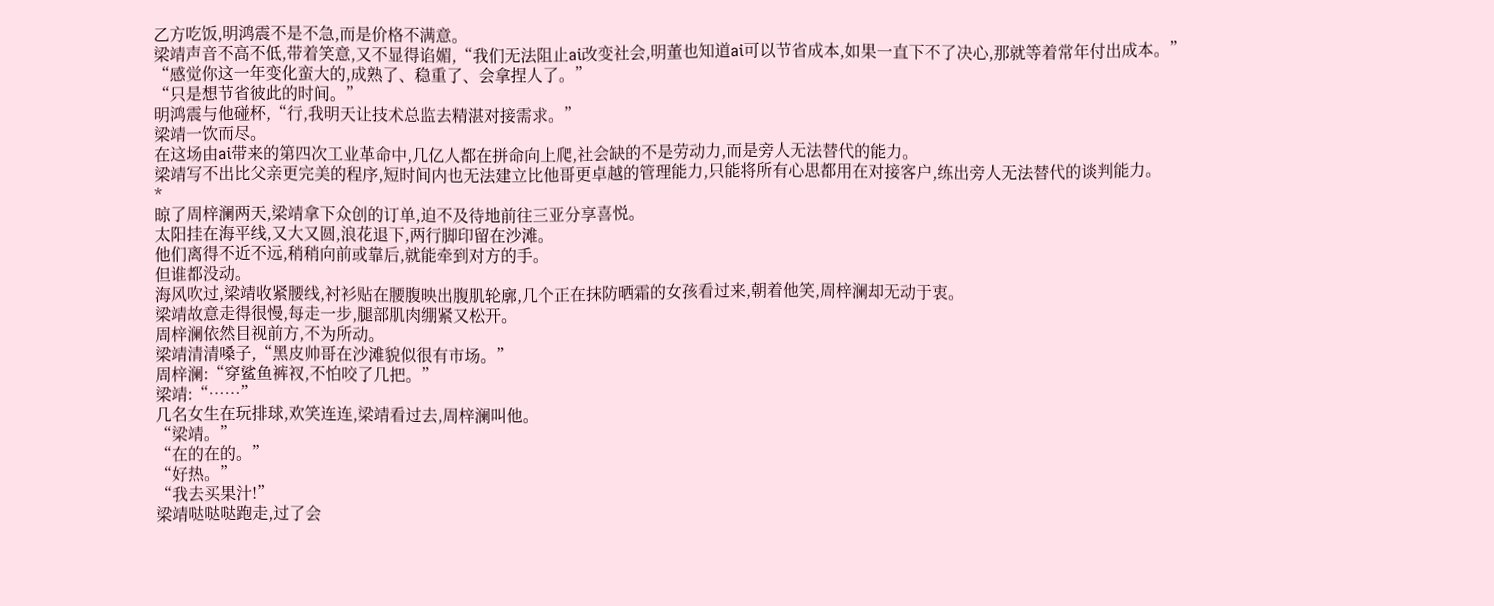乙方吃饭,明鸿震不是不急,而是价格不满意。
梁靖声音不高不低,带着笑意,又不显得谄媚,“我们无法阻止ai改变社会,明董也知道ai可以节省成本,如果一直下不了决心,那就等着常年付出成本。”
“感觉你这一年变化蛮大的,成熟了、稳重了、会拿捏人了。”
“只是想节省彼此的时间。”
明鸿震与他碰杯,“行,我明天让技术总监去精湛对接需求。”
梁靖一饮而尽。
在这场由ai带来的第四次工业革命中,几亿人都在拼命向上爬,社会缺的不是劳动力,而是旁人无法替代的能力。
梁靖写不出比父亲更完美的程序,短时间内也无法建立比他哥更卓越的管理能力,只能将所有心思都用在对接客户,练出旁人无法替代的谈判能力。
*
晾了周梓澜两天,梁靖拿下众创的订单,迫不及待地前往三亚分享喜悦。
太阳挂在海平线,又大又圆,浪花退下,两行脚印留在沙滩。
他们离得不近不远,稍稍向前或靠后,就能牵到对方的手。
但谁都没动。
海风吹过,梁靖收紧腰线,衬衫贴在腰腹映出腹肌轮廓,几个正在抹防晒霜的女孩看过来,朝着他笑,周梓澜却无动于衷。
梁靖故意走得很慢,每走一步,腿部肌肉绷紧又松开。
周梓澜依然目视前方,不为所动。
梁靖清清嗓子,“黑皮帅哥在沙滩貌似很有市场。”
周梓澜:“穿鲨鱼裤衩,不怕咬了几把。”
梁靖:“……”
几名女生在玩排球,欢笑连连,梁靖看过去,周梓澜叫他。
“梁靖。”
“在的在的。”
“好热。”
“我去买果汁!”
梁靖哒哒哒跑走,过了会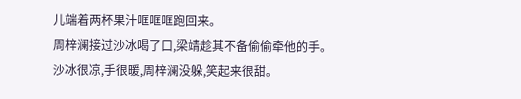儿端着两杯果汁哐哐哐跑回来。
周梓澜接过沙冰喝了口,梁靖趁其不备偷偷牵他的手。
沙冰很凉,手很暖,周梓澜没躲,笑起来很甜。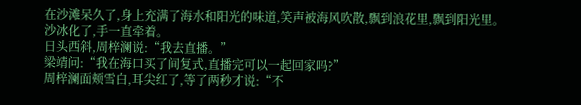在沙滩呆久了,身上充满了海水和阳光的味道,笑声被海风吹散,飘到浪花里,飘到阳光里。
沙冰化了,手一直牵着。
日头西斜,周梓澜说:“我去直播。”
梁靖问:“我在海口买了间复式,直播完可以一起回家吗?”
周梓澜面颊雪白,耳尖红了,等了两秒才说:“不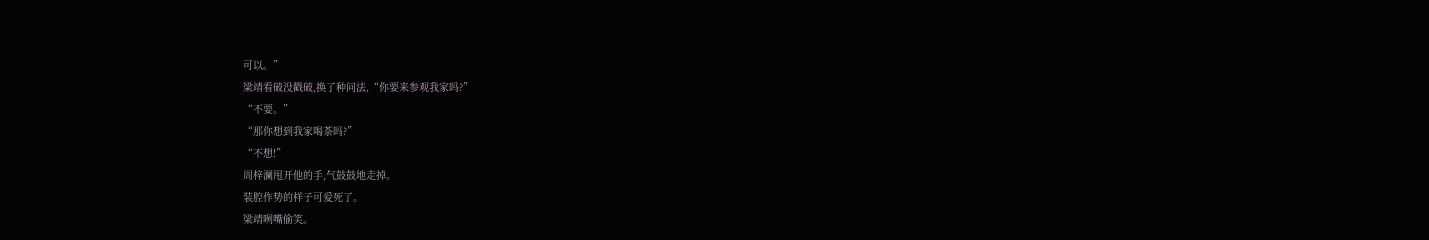可以。”
梁靖看破没戳破,换了种问法,“你要来参观我家吗?”
“不要。”
“那你想到我家喝茶吗?”
“不想!”
周梓澜甩开他的手,气鼓鼓地走掉。
装腔作势的样子可爱死了。
梁靖咧嘴偷笑。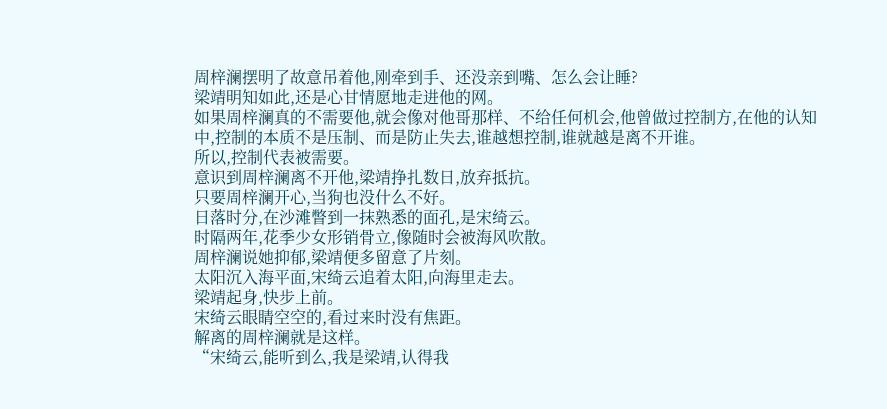周梓澜摆明了故意吊着他,刚牵到手、还没亲到嘴、怎么会让睡?
梁靖明知如此,还是心甘情愿地走进他的网。
如果周梓澜真的不需要他,就会像对他哥那样、不给任何机会,他曾做过控制方,在他的认知中,控制的本质不是压制、而是防止失去,谁越想控制,谁就越是离不开谁。
所以,控制代表被需要。
意识到周梓澜离不开他,梁靖挣扎数日,放弃抵抗。
只要周梓澜开心,当狗也没什么不好。
日落时分,在沙滩瞥到一抹熟悉的面孔,是宋绮云。
时隔两年,花季少女形销骨立,像随时会被海风吹散。
周梓澜说她抑郁,梁靖便多留意了片刻。
太阳沉入海平面,宋绮云追着太阳,向海里走去。
梁靖起身,快步上前。
宋绮云眼睛空空的,看过来时没有焦距。
解离的周梓澜就是这样。
“宋绮云,能听到么,我是梁靖,认得我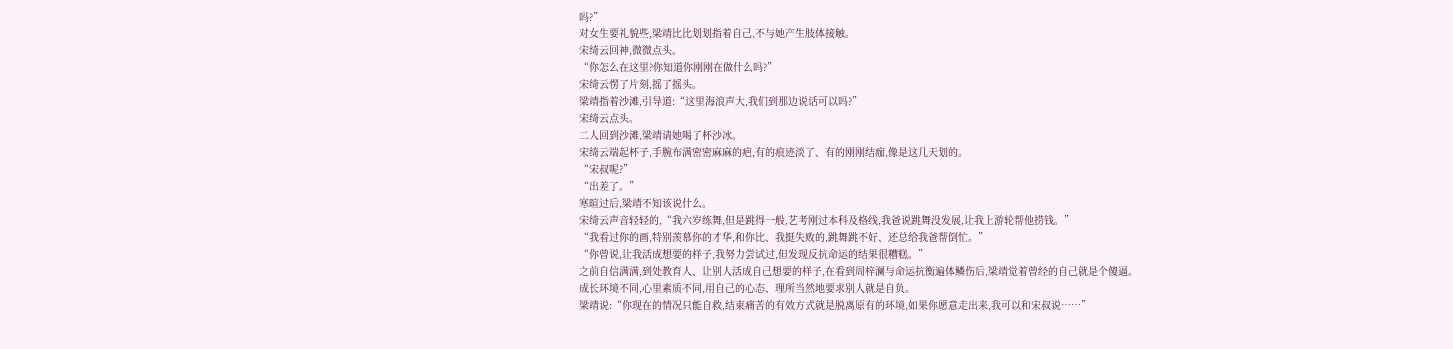吗?”
对女生要礼貌些,梁靖比比划划指着自己,不与她产生肢体接触。
宋绮云回神,微微点头。
“你怎么在这里?你知道你刚刚在做什么吗?”
宋绮云愣了片刻,摇了摇头。
梁靖指着沙滩,引导道:“这里海浪声大,我们到那边说话可以吗?”
宋绮云点头。
二人回到沙滩,梁靖请她喝了杯沙冰。
宋绮云端起杯子,手腕布满密密麻麻的疤,有的痕迹淡了、有的刚刚结痂,像是这几天划的。
“宋叔呢?”
“出差了。”
寒暄过后,梁靖不知该说什么。
宋绮云声音轻轻的,“我六岁练舞,但是跳得一般,艺考刚过本科及格线,我爸说跳舞没发展,让我上游轮帮他捞钱。”
“我看过你的画,特别羡慕你的才华,和你比、我挺失败的,跳舞跳不好、还总给我爸帮倒忙。”
“你曾说,让我活成想要的样子,我努力尝试过,但发现反抗命运的结果很糟糕。”
之前自信满满,到处教育人、让别人活成自己想要的样子,在看到周梓澜与命运抗衡遍体鳞伤后,梁靖觉着曾经的自己就是个傻逼。
成长环境不同,心里素质不同,用自己的心态、理所当然地要求别人就是自负。
梁靖说:“你现在的情况只能自救,结束痛苦的有效方式就是脱离原有的环境,如果你愿意走出来,我可以和宋叔说……”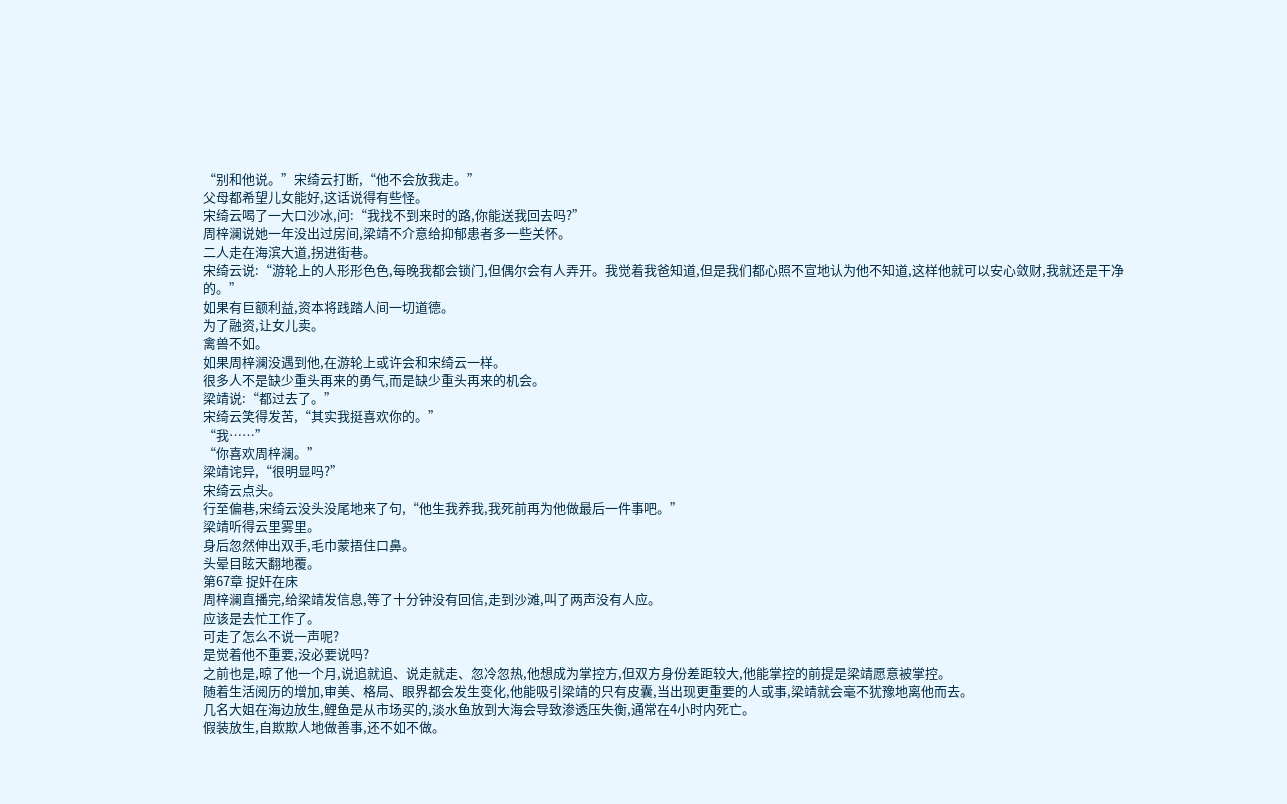“别和他说。”宋绮云打断,“他不会放我走。”
父母都希望儿女能好,这话说得有些怪。
宋绮云喝了一大口沙冰,问:“我找不到来时的路,你能送我回去吗?”
周梓澜说她一年没出过房间,梁靖不介意给抑郁患者多一些关怀。
二人走在海滨大道,拐进街巷。
宋绮云说:“游轮上的人形形色色,每晚我都会锁门,但偶尔会有人弄开。我觉着我爸知道,但是我们都心照不宣地认为他不知道,这样他就可以安心敛财,我就还是干净的。”
如果有巨额利益,资本将践踏人间一切道德。
为了融资,让女儿卖。
禽兽不如。
如果周梓澜没遇到他,在游轮上或许会和宋绮云一样。
很多人不是缺少重头再来的勇气,而是缺少重头再来的机会。
梁靖说:“都过去了。”
宋绮云笑得发苦,“其实我挺喜欢你的。”
“我……”
“你喜欢周梓澜。”
梁靖诧异,“很明显吗?”
宋绮云点头。
行至偏巷,宋绮云没头没尾地来了句,“他生我养我,我死前再为他做最后一件事吧。”
梁靖听得云里雾里。
身后忽然伸出双手,毛巾蒙捂住口鼻。
头晕目眩天翻地覆。
第67章 捉奸在床
周梓澜直播完,给梁靖发信息,等了十分钟没有回信,走到沙滩,叫了两声没有人应。
应该是去忙工作了。
可走了怎么不说一声呢?
是觉着他不重要,没必要说吗?
之前也是,晾了他一个月,说追就追、说走就走、忽冷忽热,他想成为掌控方,但双方身份差距较大,他能掌控的前提是梁靖愿意被掌控。
随着生活阅历的增加,审美、格局、眼界都会发生变化,他能吸引梁靖的只有皮囊,当出现更重要的人或事,梁靖就会毫不犹豫地离他而去。
几名大姐在海边放生,鲤鱼是从市场买的,淡水鱼放到大海会导致渗透压失衡,通常在4小时内死亡。
假装放生,自欺欺人地做善事,还不如不做。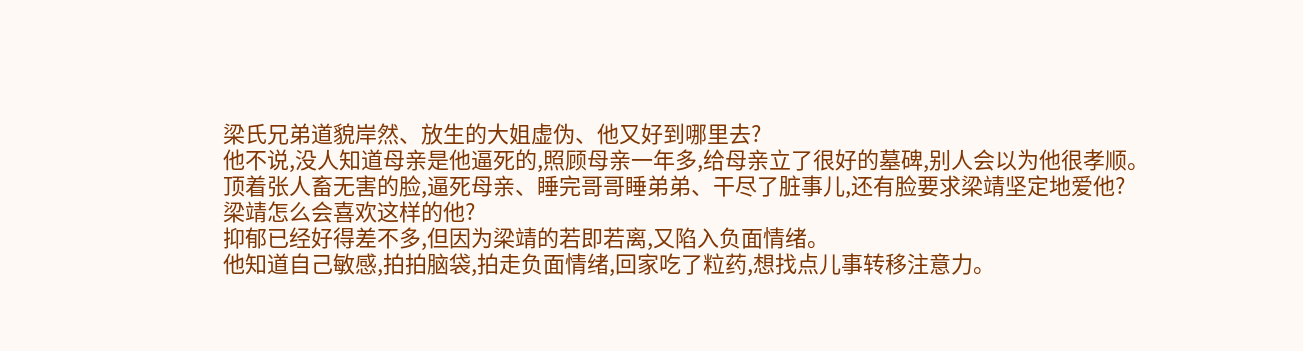梁氏兄弟道貌岸然、放生的大姐虚伪、他又好到哪里去?
他不说,没人知道母亲是他逼死的,照顾母亲一年多,给母亲立了很好的墓碑,别人会以为他很孝顺。
顶着张人畜无害的脸,逼死母亲、睡完哥哥睡弟弟、干尽了脏事儿,还有脸要求梁靖坚定地爱他?
梁靖怎么会喜欢这样的他?
抑郁已经好得差不多,但因为梁靖的若即若离,又陷入负面情绪。
他知道自己敏感,拍拍脑袋,拍走负面情绪,回家吃了粒药,想找点儿事转移注意力。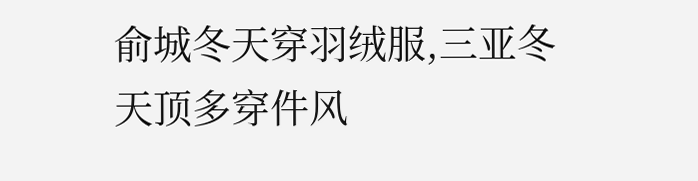俞城冬天穿羽绒服,三亚冬天顶多穿件风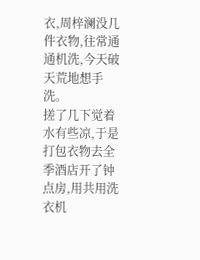衣,周梓澜没几件衣物,往常通通机洗,今天破天荒地想手洗。
搓了几下觉着水有些凉,于是打包衣物去全季酒店开了钟点房,用共用洗衣机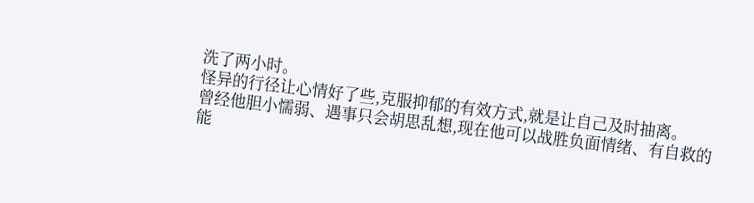洗了两小时。
怪异的行径让心情好了些,克服抑郁的有效方式,就是让自己及时抽离。
曾经他胆小懦弱、遇事只会胡思乱想,现在他可以战胜负面情绪、有自救的能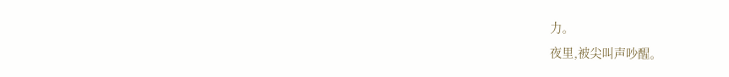力。
夜里,被尖叫声吵醒。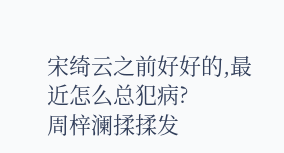宋绮云之前好好的,最近怎么总犯病?
周梓澜揉揉发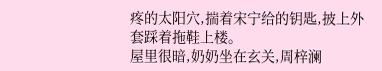疼的太阳穴,揣着宋宁给的钥匙,披上外套踩着拖鞋上楼。
屋里很暗,奶奶坐在玄关,周梓澜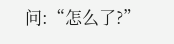问:“怎么了?”